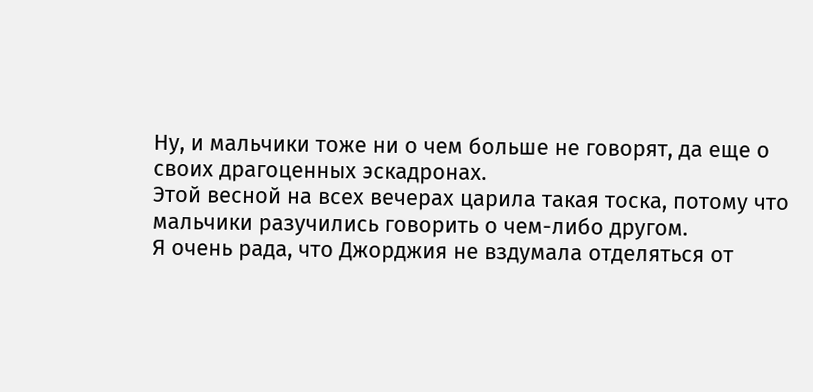Ну, и мальчики тоже ни о чем больше не говорят, да еще о своих драгоценных эскадронах.
Этой весной на всех вечерах царила такая тоска, потому что мальчики разучились говорить о чем-либо другом.
Я очень рада, что Джорджия не вздумала отделяться от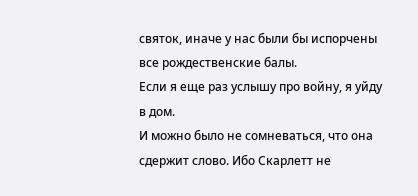святок, иначе у нас были бы испорчены все рождественские балы.
Если я еще раз услышу про войну, я уйду в дом.
И можно было не сомневаться, что она сдержит слово. Ибо Скарлетт не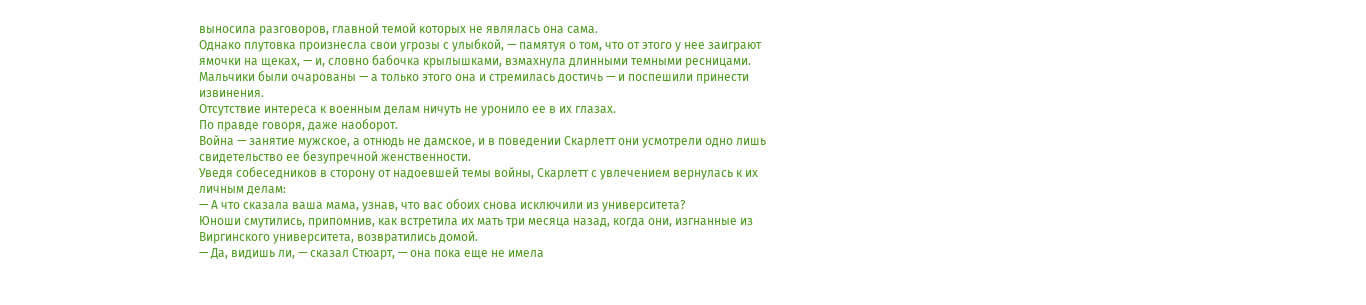выносила разговоров, главной темой которых не являлась она сама.
Однако плутовка произнесла свои угрозы с улыбкой, — памятуя о том, что от этого у нее заиграют ямочки на щеках, — и, словно бабочка крылышками, взмахнула длинными темными ресницами.
Мальчики были очарованы — а только этого она и стремилась достичь — и поспешили принести извинения.
Отсутствие интереса к военным делам ничуть не уронило ее в их глазах.
По правде говоря, даже наоборот.
Война — занятие мужское, а отнюдь не дамское, и в поведении Скарлетт они усмотрели одно лишь свидетельство ее безупречной женственности.
Уведя собеседников в сторону от надоевшей темы войны, Скарлетт с увлечением вернулась к их личным делам:
— А что сказала ваша мама, узнав, что вас обоих снова исключили из университета?
Юноши смутились, припомнив, как встретила их мать три месяца назад, когда они, изгнанные из Виргинского университета, возвратились домой.
— Да, видишь ли, — сказал Стюарт, — она пока еще не имела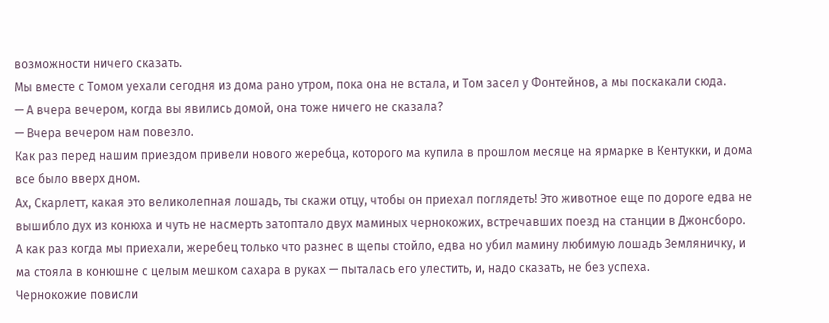возможности ничего сказать.
Мы вместе с Томом уехали сегодня из дома рано утром, пока она не встала, и Том засел у Фонтейнов, а мы поскакали сюда.
— А вчера вечером, когда вы явились домой, она тоже ничего не сказала?
— Вчера вечером нам повезло.
Как раз перед нашим приездом привели нового жеребца, которого ма купила в прошлом месяце на ярмарке в Кентукки, и дома все было вверх дном.
Ах, Скарлетт, какая это великолепная лошадь, ты скажи отцу, чтобы он приехал поглядеть! Это животное еще по дороге едва не вышибло дух из конюха и чуть не насмерть затоптало двух маминых чернокожих, встречавших поезд на станции в Джонсборо.
А как раз когда мы приехали, жеребец только что разнес в щепы стойло, едва но убил мамину любимую лошадь Земляничку, и ма стояла в конюшне с целым мешком сахара в руках — пыталась его улестить, и, надо сказать, не без успеха.
Чернокожие повисли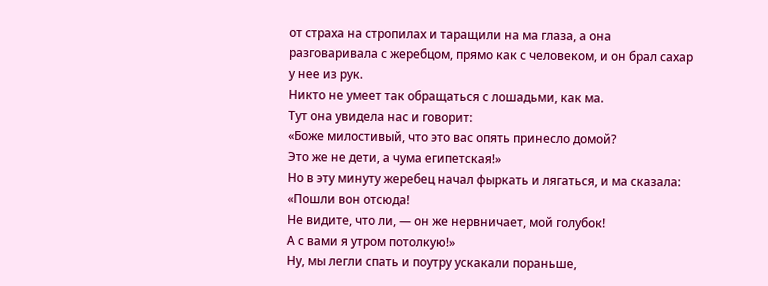от страха на стропилах и таращили на ма глаза, а она разговаривала с жеребцом, прямо как с человеком, и он брал сахар у нее из рук.
Никто не умеет так обращаться с лошадьми, как ма.
Тут она увидела нас и говорит:
«Боже милостивый, что это вас опять принесло домой?
Это же не дети, а чума египетская!»
Но в эту минуту жеребец начал фыркать и лягаться, и ма сказала:
«Пошли вон отсюда!
Не видите, что ли, — он же нервничает, мой голубок!
А с вами я утром потолкую!»
Ну, мы легли спать и поутру ускакали пораньше,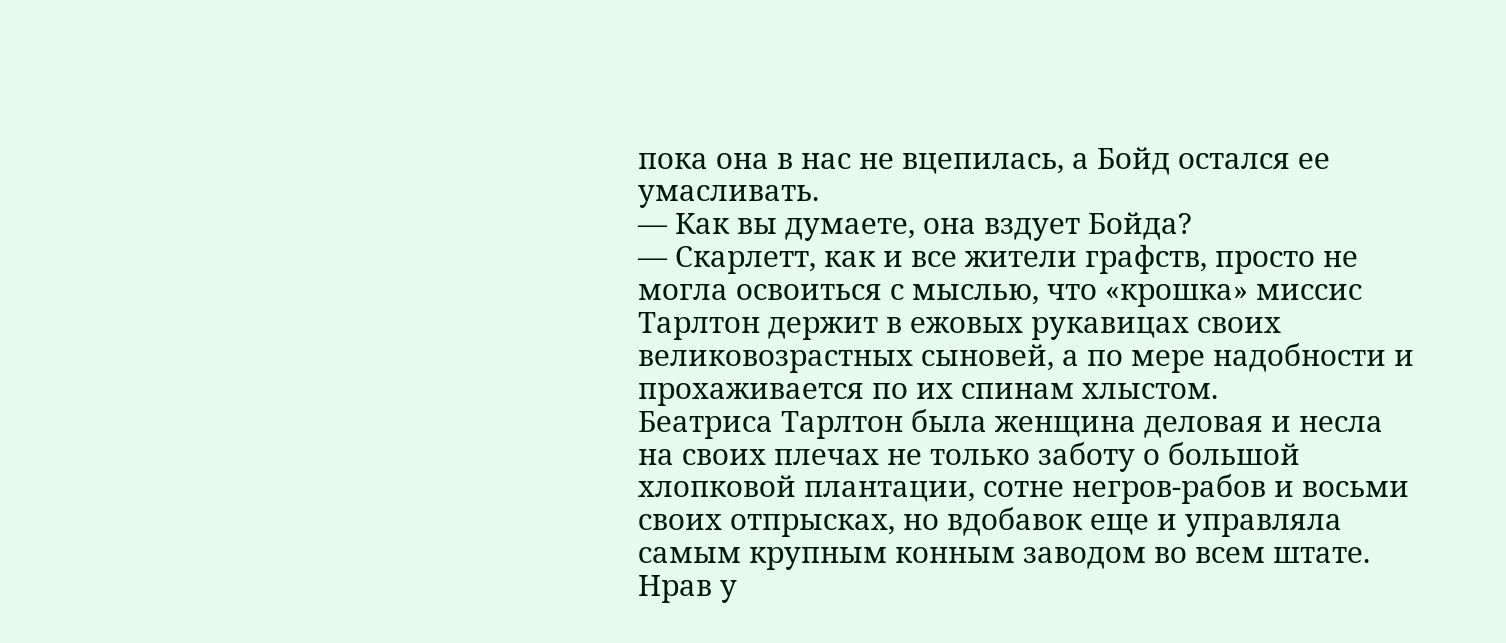пока она в нас не вцепилась, а Бойд остался ее умасливать.
— Как вы думаете, она вздует Бойда?
— Скарлетт, как и все жители графств, просто не могла освоиться с мыслью, что «крошка» миссис Тарлтон держит в ежовых рукавицах своих великовозрастных сыновей, а по мере надобности и прохаживается по их спинам хлыстом.
Беатриса Тарлтон была женщина деловая и несла на своих плечах не только заботу о большой хлопковой плантации, сотне негров-рабов и восьми своих отпрысках, но вдобавок еще и управляла самым крупным конным заводом во всем штате.
Нрав у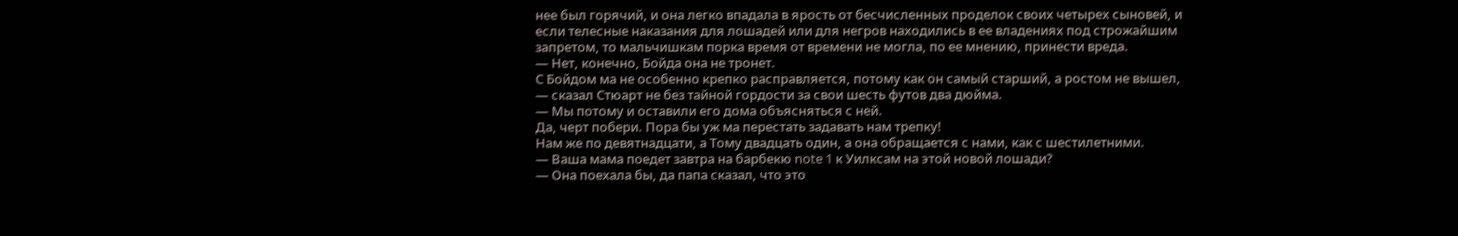нее был горячий, и она легко впадала в ярость от бесчисленных проделок своих четырех сыновей, и если телесные наказания для лошадей или для негров находились в ее владениях под строжайшим запретом, то мальчишкам порка время от времени не могла, по ее мнению, принести вреда.
— Нет, конечно, Бойда она не тронет.
С Бойдом ма не особенно крепко расправляется, потому как он самый старший, а ростом не вышел, — сказал Стюарт не без тайной гордости за свои шесть футов два дюйма.
— Мы потому и оставили его дома объясняться с ней.
Да, черт побери. Пора бы уж ма перестать задавать нам трепку!
Нам же по девятнадцати, а Тому двадцать один, а она обращается с нами, как с шестилетними.
— Ваша мама поедет завтра на барбекю note 1 к Уилксам на этой новой лошади?
— Она поехала бы, да папа сказал, что это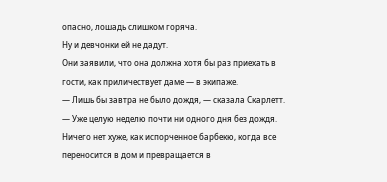опасно, лошадь слишком горяча.
Ну и девчонки ей не дадут.
Они заявили, что она должна хотя бы раз приехать в гости, как приличествует даме — в экипаже.
— Лишь бы завтра не было дождя, — сказала Скарлетт.
— Уже целую неделю почти ни одного дня без дождя.
Ничего нет хуже, как испорченное барбекю, когда все переносится в дом и превращается в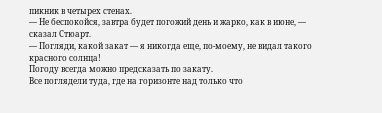пикник в четырех стенах.
— Не беспокойся, завтра будет погожий день и жарко, как в июне, — сказал Стюарт.
— Погляди, какой закат — я никогда еще, по-моему, не видал такого красного солнца!
Погоду всегда можно предсказать по закату.
Все поглядели туда, где на горизонте над только что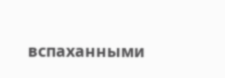вспаханными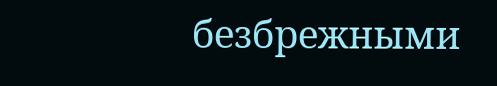безбрежными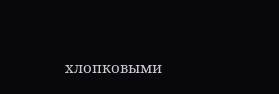хлопковыми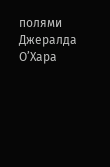полями Джералда О’Хара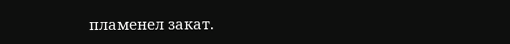пламенел закат.